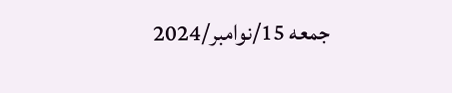جمعه 15/نوامبر/2024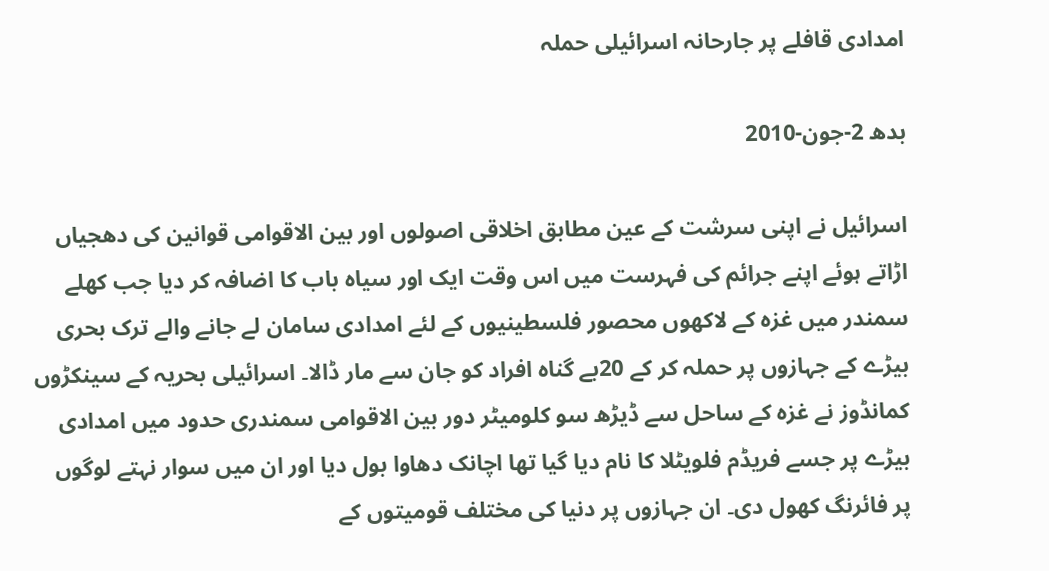امدادی قافلے پر جارحانہ اسرائیلی حملہ

بدھ 2-جون-2010

اسرائیل نے اپنی سرشت کے عین مطابق اخلاقی اصولوں اور بین الاقوامی قوانین کی دھجیاں اڑاتے ہوئے اپنے جرائم کی فہرست میں اس وقت ایک اور سیاہ باب کا اضافہ کر دیا جب کھلے سمندر میں غزہ کے لاکھوں محصور فلسطینیوں کے لئے امدادی سامان لے جانے والے ترک بحری بیڑے کے جہازوں پر حملہ کر کے 20بے گناہ افراد کو جان سے مار ڈالا۔ اسرائیلی بحریہ کے سینکڑوں کمانڈوز نے غزہ کے ساحل سے ڈیڑھ سو کلومیٹر دور بین الاقوامی سمندری حدود میں امدادی بیڑے پر جسے فریڈم فلویٹلا کا نام دیا گیا تھا اچانک دھاوا بول دیا اور ان میں سوار نہتے لوگوں پر فائرنگ کھول دی۔ ان جہازوں پر دنیا کی مختلف قومیتوں کے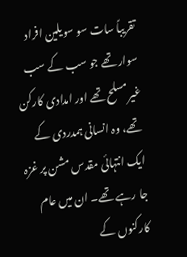تقریباً سات سو سویلین افراد سوار تھے جو سب کے سب غیرمسلح تھے اور امدادی کارکن تھے، وہ انسانی ہمدردی کے ایک انتہائی مقدس مشن پر غزہ جا رہے تھے۔ ان میں عام کارکنوں کے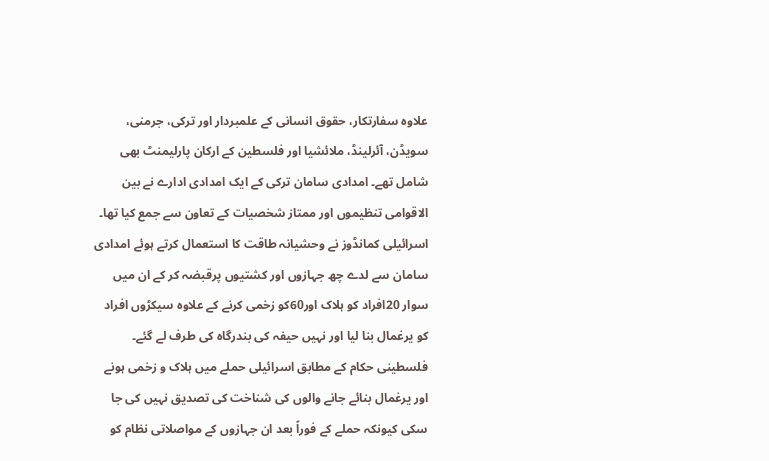علاوہ سفارتکار، حقوق انسانی کے علمبردار اور ترکی، جرمنی، سویڈن، آئرلینڈ، ملائشیا اور فلسطین کے ارکان پارلیمنٹ بھی شامل تھے۔ امدادی سامان ترکی کے ایک امدادی ادارے نے بین الاقوامی تنظیموں اور ممتاز شخصیات کے تعاون سے جمع کیا تھا۔ اسرائیلی کمانڈوز نے وحشیانہ طاقت کا استعمال کرتے ہوئے امدادی سامان سے لدے چھ جہازوں اور کشتیوں پرقبضہ کر کے ان میں سوار 20افراد کو ہلاک اور60کو زخمی کرنے کے علاوہ سیکڑوں افراد کو یرغمال بنا لیا اور نہیں حیفہ کی بندرگاہ کی طرف لے گئے۔ فلسطینی حکام کے مطابق اسرائیلی حملے میں ہلاک و زخمی ہونے اور یرغمال بنائے جانے والوں کی شناخت کی تصدیق نہیں کی جا سکی کیونکہ حملے کے فوراً بعد ان جہازوں کے مواصلاتی نظام کو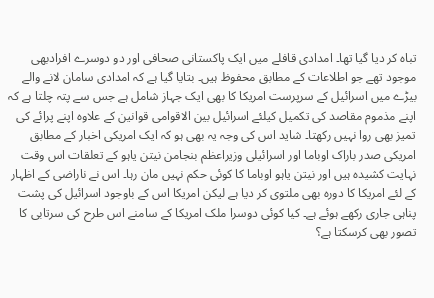تباہ کر دیا گیا تھا۔ امدادی قافلے میں ایک پاکستانی صحافی اور دو دوسرے افرادبھی موجود تھے جو اطلاعات کے مطابق محفوظ ہیں۔ بتایا گیا ہے کہ امدادی سامان لانے والے بیڑے میں اسرائیل کے سرپرست امریکا کا بھی ایک جہاز شامل ہے جس سے پتہ چلتا ہے کہ اپنے مذموم مقاصد کی تکمیل کیلئے اسرائیل بین الاقوامی قوانین کے علاوہ اپنے پرائے کی تمیز بھی روا نہیں رکھتا۔ شاید اس کی وجہ یہ بھی ہو کہ ایک امریکی اخبار کے مطابق امریکی صدر باراک اوباما اور اسرائیلی وزیراعظم بنجامن نیتن یاہو کے تعلقات اس وقت نہایت کشیدہ ہیں اور نیتن یاہو اوباما کا کوئی حکم نہیں مان رہا۔ اس نے ناراضی کے اظہار کے لئے امریکا کا دورہ بھی ملتوی کر دیا ہے لیکن امریکا اس کے باوجود اسرائیل کی پشت پناہی جاری رکھے ہوئے ہے۔ کیا کوئی دوسرا ملک امریکا کے سامنے اس طرح کی سرتابی کا تصور بھی کرسکتا ہے؟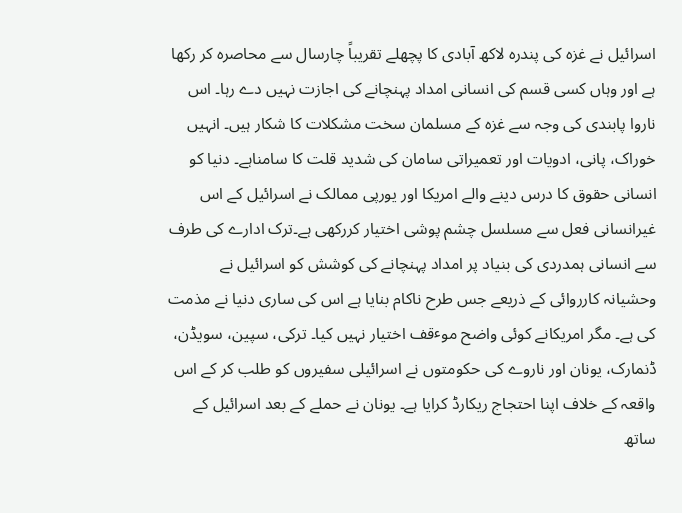اسرائیل نے غزہ کی پندرہ لاکھ آبادی کا پچھلے تقریباً چارسال سے محاصرہ کر رکھا ہے اور وہاں کسی قسم کی انسانی امداد پہنچانے کی اجازت نہیں دے رہا۔ اس ناروا پابندی کی وجہ سے غزہ کے مسلمان سخت مشکلات کا شکار ہیں۔ انہیں خوراک، پانی، ادویات اور تعمیراتی سامان کی شدید قلت کا سامناہے۔ دنیا کو انسانی حقوق کا درس دینے والے امریکا اور یورپی ممالک نے اسرائیل کے اس غیرانسانی فعل سے مسلسل چشم پوشی اختیار کررکھی ہے۔ترک ادارے کی طرف سے انسانی ہمدردی کی بنیاد پر امداد پہنچانے کی کوشش کو اسرائیل نے وحشیانہ کارروائی کے ذریعے جس طرح ناکام بنایا ہے اس کی ساری دنیا نے مذمت کی ہے۔ مگر امریکانے کوئی واضح موٴقف اختیار نہیں کیا۔ ترکی، سپین، سویڈن، ڈنمارک، یونان اور ناروے کی حکومتوں نے اسرائیلی سفیروں کو طلب کر کے اس واقعہ کے خلاف اپنا احتجاج ریکارڈ کرایا ہے۔ یونان نے حملے کے بعد اسرائیل کے ساتھ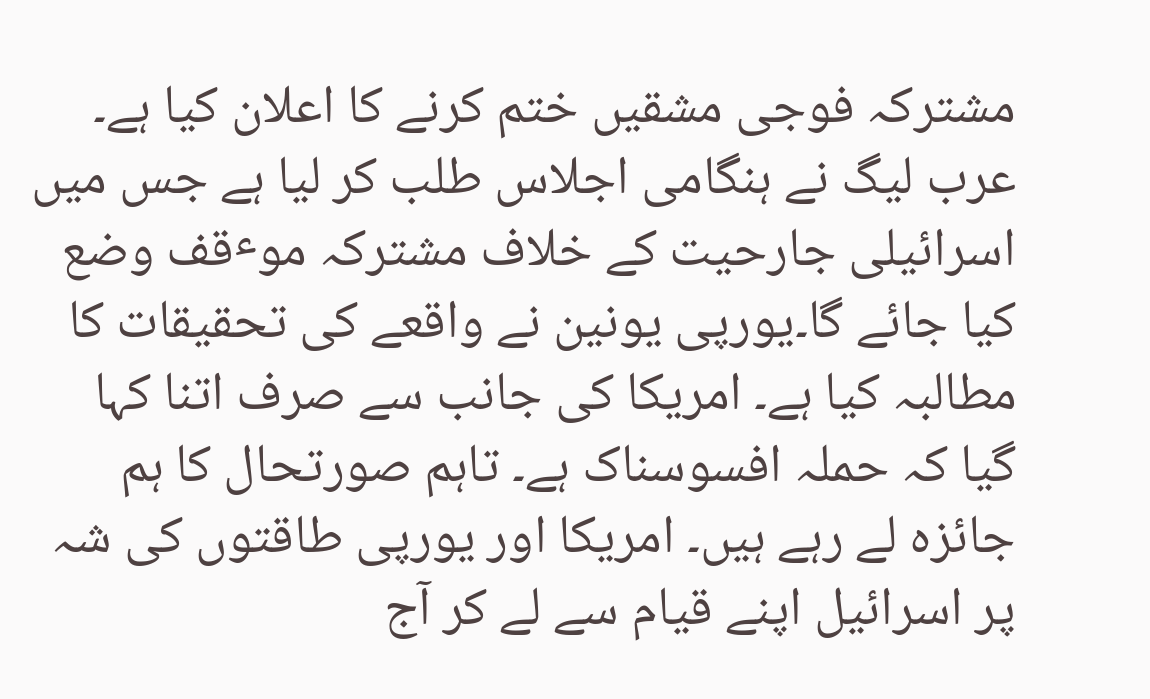مشترکہ فوجی مشقیں ختم کرنے کا اعلان کیا ہے۔ عرب لیگ نے ہنگامی اجلاس طلب کر لیا ہے جس میں اسرائیلی جارحیت کے خلاف مشترکہ موٴقف وضع کیا جائے گا۔یورپی یونین نے واقعے کی تحقیقات کا مطالبہ کیا ہے۔ امریکا کی جانب سے صرف اتنا کہا گیا کہ حملہ افسوسناک ہے۔ تاہم صورتحال کا ہم جائزہ لے رہے ہیں۔ امریکا اور یورپی طاقتوں کی شہ پر اسرائیل اپنے قیام سے لے کر آج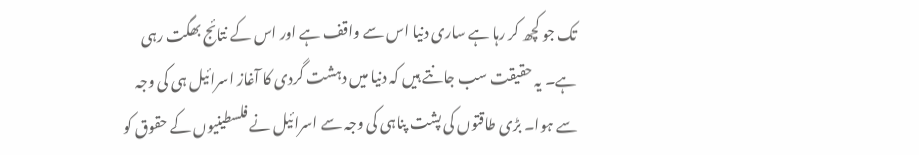تک جو کچھ کر رہا ہے ساری دنیا اس سے واقف ہے اور اس کے نتائج بھگت رہی ہے۔ یہ حقیقت سب جانتے ہیں کہ دنیا میں دہشت گردی کا آغاز اسرائیل ہی کی وجہ سے ہوا۔ بڑی طاقتوں کی پشت پناہی کی وجہ سے اسرائیل نے فلسطینیوں کے حقوق کو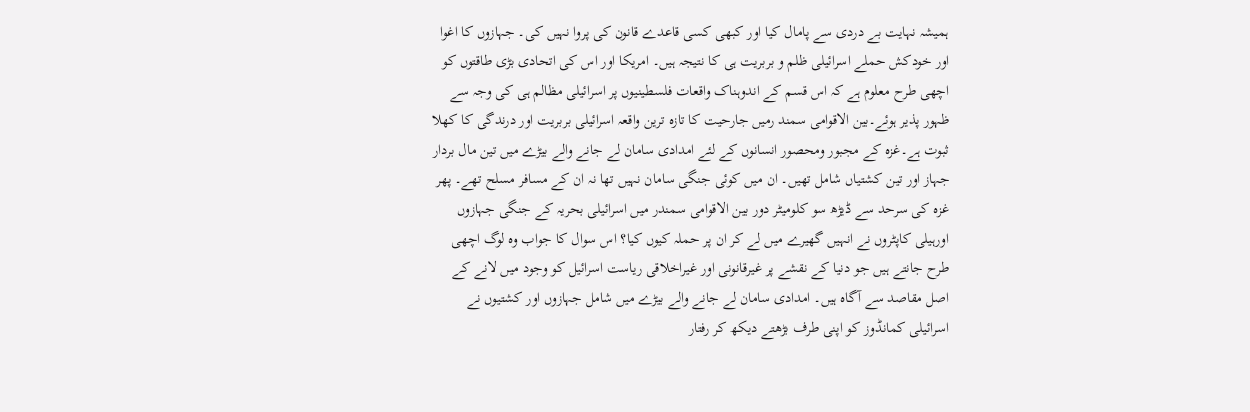ہمیشہ نہایت بے دردی سے پامال کیا اور کبھی کسی قاعدے قانون کی پروا نہیں کی۔ جہازوں کا اغوا اور خودکش حملے اسرائیلی ظلم و بربریت ہی کا نتیجہ ہیں۔ امریکا اور اس کی اتحادی بڑی طاقتوں کو اچھی طرح معلوم ہے کہ اس قسم کے اندوہناک واقعات فلسطینیوں پر اسرائیلی مظالم ہی کی وجہ سے ظہور پذیر ہوئے۔بین الاقوامی سمند رمیں جارحیت کا تازہ ترین واقعہ اسرائیلی بربریت اور درندگی کا کھلا ثبوت ہے۔غزہ کے مجبور ومحصور انسانوں کے لئے امدادی سامان لے جانے والے بیڑے میں تین مال بردار جہاز اور تین کشتیاں شامل تھیں۔ ان میں کوئی جنگی سامان نہیں تھا نہ ان کے مسافر مسلح تھے۔ پھر غزہ کی سرحد سے ڈیڑھ سو کلومیٹر دور بین الاقوامی سمندر میں اسرائیلی بحریہ کے جنگی جہازوں اورہیلی کاپٹروں نے انہیں گھیرے میں لے کر ان پر حملہ کیوں کیا؟ اس سوال کا جواب وہ لوگ اچھی طرح جانتے ہیں جو دنیا کے نقشے پر غیرقانونی اور غیراخلاقی ریاست اسرائیل کو وجود میں لانے کے اصل مقاصد سے آگاہ ہیں۔ امدادی سامان لے جانے والے بیڑے میں شامل جہازوں اور کشتیوں نے اسرائیلی کمانڈوز کو اپنی طرف بڑھتے دیکھ کر رفتار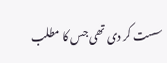سست کر دی تھی جس کا مطلب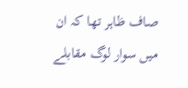صاف ظاہر تھا کہ ان میں سوار لوگ مقابلے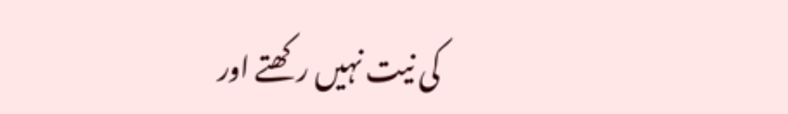کی نیت نہیں رکھتے اور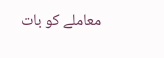معاملے کو بات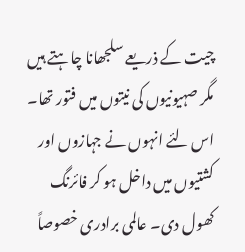چیت کے ذریعے سلجھانا چاہتے ہیں مگر صہیونیوں کی نیتوں میں فتور تھا۔ اس لئے انہوں نے جہازوں اور کشتیوں میں داخل ہو کر فائرنگ کھول دی۔ عالمی برادری خصوصاً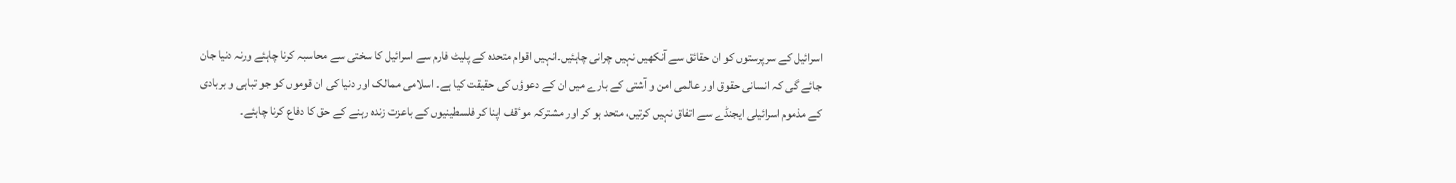اسرائیل کے سرپرستوں کو ان حقائق سے آنکھیں نہیں چرانی چاہئیں۔انہیں اقوام متحدہ کے پلیٹ فارم سے اسرائیل کا سختی سے محاسبہ کرنا چاہئے ورنہ دنیا جان جائے گی کہ انسانی حقوق اور عالمی امن و آشتی کے بارے میں ان کے دعوؤں کی حقیقت کیا ہے۔ اسلامی ممالک اور دنیا کی ان قوموں کو جو تباہی و بربادی کے مذموم اسرائیلی ایجنڈے سے اتفاق نہیں کرتیں، متحد ہو کر اور مشترکہ موٴقف اپنا کر فلسطینیوں کے باعزت زندہ رہنے کے حق کا دفاع کرنا چاہئے۔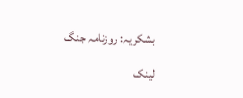بشکریہ: روزنامہ جنگ

لینک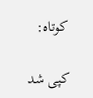کوتاه:

کپی شد